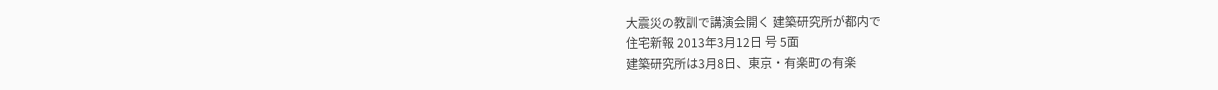大震災の教訓で講演会開く 建築研究所が都内で
住宅新報 2013年3月12日 号 5面
建築研究所は3月8日、東京・有楽町の有楽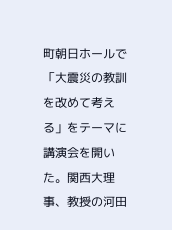町朝日ホールで「大震災の教訓を改めて考える」をテーマに講演会を開いた。関西大理事、教授の河田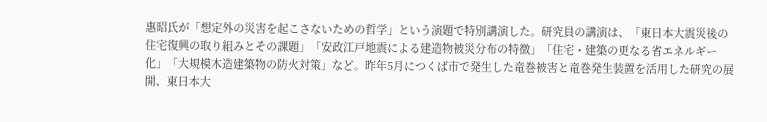惠昭氏が「想定外の災害を起こさないための哲学」という演題で特別講演した。研究員の講演は、「東日本大震災後の住宅復興の取り組みとその課題」「安政江戸地震による建造物被災分布の特徴」「住宅・建築の更なる省エネルギー化」「大規模木造建築物の防火対策」など。昨年5月につくば市で発生した竜巻被害と竜巻発生装置を活用した研究の展開、東日本大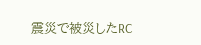震災で被災したRC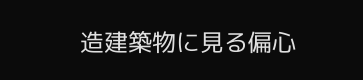造建築物に見る偏心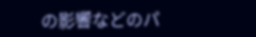の影響などのパ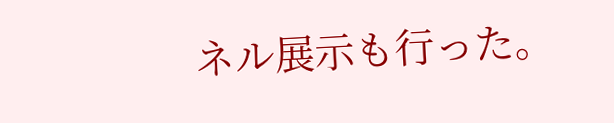ネル展示も行った。